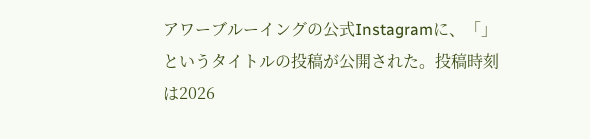アワーブルーイングの公式Instagramに、「」というタイトルの投稿が公開された。投稿時刻は2026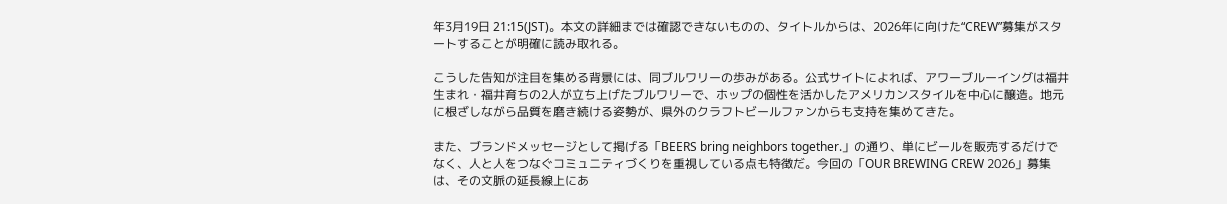年3月19日 21:15(JST)。本文の詳細までは確認できないものの、タイトルからは、2026年に向けた“CREW”募集がスタートすることが明確に読み取れる。

こうした告知が注目を集める背景には、同ブルワリーの歩みがある。公式サイトによれば、アワーブルーイングは福井生まれ・福井育ちの2人が立ち上げたブルワリーで、ホップの個性を活かしたアメリカンスタイルを中心に醸造。地元に根ざしながら品質を磨き続ける姿勢が、県外のクラフトビールファンからも支持を集めてきた。

また、ブランドメッセージとして掲げる「BEERS bring neighbors together.」の通り、単にビールを販売するだけでなく、人と人をつなぐコミュニティづくりを重視している点も特徴だ。今回の「OUR BREWING CREW 2026」募集は、その文脈の延長線上にあ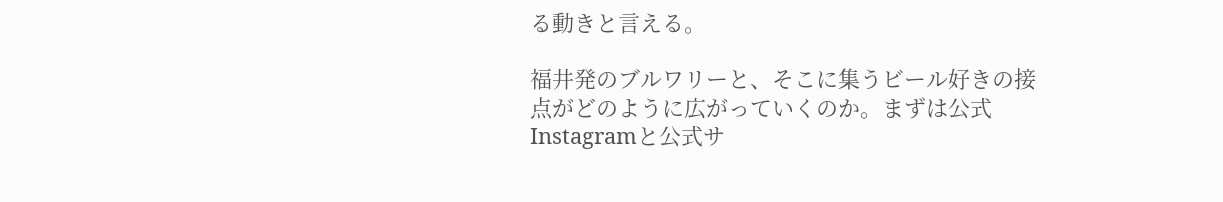る動きと言える。

福井発のブルワリーと、そこに集うビール好きの接点がどのように広がっていくのか。まずは公式Instagramと公式サ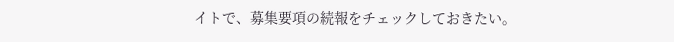イトで、募集要項の続報をチェックしておきたい。